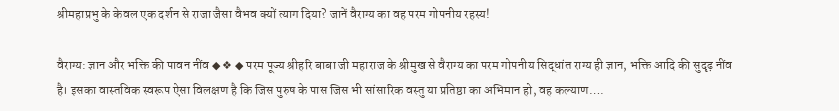श्रीमहाप्रभु के केवल एक दर्शन से राजा जैसा वैभव क्यों त्याग दिया? जानें वैराग्य का वह परम गोपनीय रहस्य!

वैराग्य: ज्ञान और भक्ति की पावन नींव ◆ ❖ ◆ परम पूज्य श्रीहरि बाबा जी महाराज के श्रीमुख से वैराग्य का परम गोपनीय सिद्धांत राग्य ही ज्ञान, भक्ति आदि की सुदृढ़ नींव है। इसका वास्तविक स्वरूप ऐसा विलक्षण है कि जिस पुरुष के पास जिस भी सांसारिक वस्तु या प्रतिष्ठा का अभिमान हो, वह कल्याण….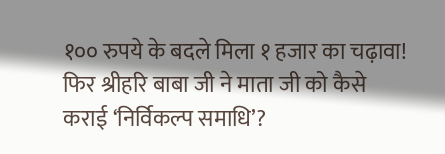१०० रुपये के बदले मिला १ हजार का चढ़ावा! फिर श्रीहरि बाबा जी ने माता जी को कैसे कराई ‘निर्विकल्प समाधि’?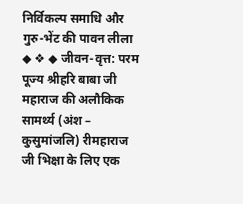निर्विकल्प समाधि और गुरु-भेंट की पावन लीला ◆ ❖ ◆ जीवन-वृत्त: परम पूज्य श्रीहरि बाबा जी महाराज की अलौकिक सामर्थ्य (अंश – कुसुमांजलि) रीमहाराज जी भिक्षा के लिए एक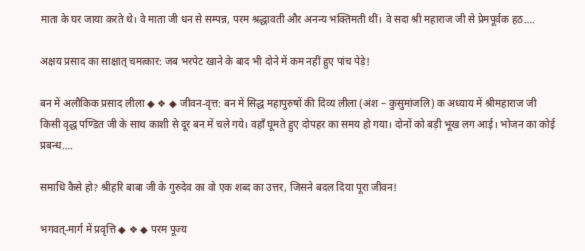माता के घर जाया करते थे। वे माता जी धन से सम्पन्न, परम श्रद्धावती और अनन्य भक्तिमती थीं। वे सदा श्री महाराज जी से प्रेमपूर्वक हठ….

अक्षय प्रसाद का साक्षात् चमत्कार: जब भरपेट खाने के बाद भी दोने में कम नहीं हुए पांच पेड़े!

बन में अलौकिक प्रसाद लीला ◆ ❖ ◆ जीवन-वृत्त: बन में सिद्ध महापुरुषों की दिव्य लीला (अंश – कुसुमांजलि) क अध्याय में श्रीमहाराज जी किसी वृद्ध पण्डित जी के साथ काशी से दूर बन में चले गये। वहाँ घूमते हुए दोपहर का समय हो गया। दोनों को बड़ी भूख लग आई। भोजन का कोई प्रबन्ध….

समाधि कैसे हो? श्रीहरि बाबा जी के गुरुदेव का वो एक शब्द का उत्तर, जिसने बदल दिया पूरा जीवन!

भगवत्-मार्ग में प्रवृत्ति ◆ ❖ ◆ परम पूज्य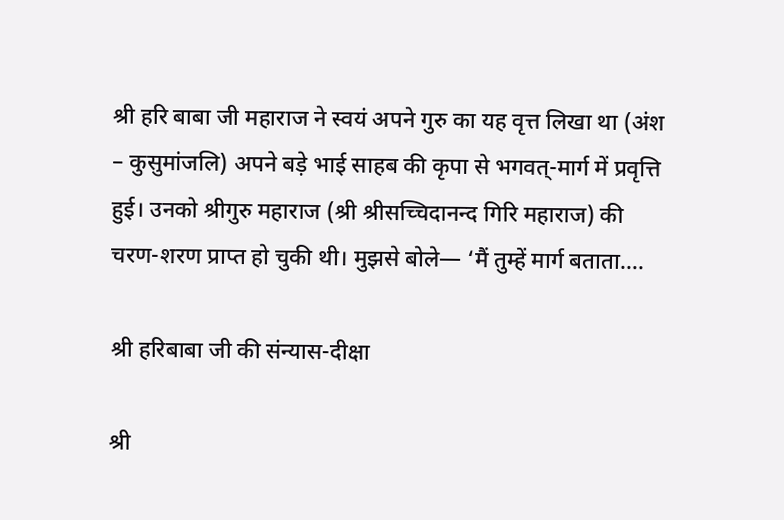श्री हरि बाबा जी महाराज ने स्वयं अपने गुरु का यह वृत्त लिखा था (अंश – कुसुमांजलि) अपने बड़े भाई साहब की कृपा से भगवत्-मार्ग में प्रवृत्ति हुई। उनको श्रीगुरु महाराज (श्री श्रीसच्चिदानन्द गिरि महाराज) की चरण-शरण प्राप्त हो चुकी थी। मुझसे बोले— ‘मैं तुम्हें मार्ग बताता….

श्री हरिबाबा जी की संन्यास-दीक्षा

श्री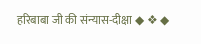हरिबाबा जी की संन्यास-दीक्षा ◆ ❖ ◆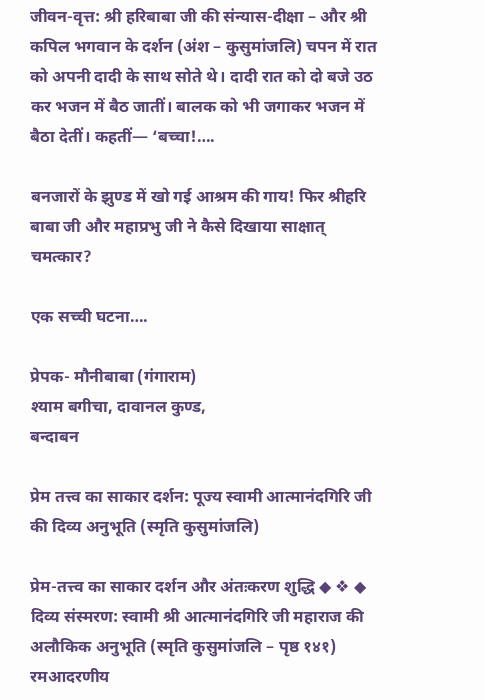जीवन-वृत्त: श्री हरिबाबा जी की संन्यास-दीक्षा – और श्री कपिल भगवान के दर्शन (अंश – कुसुमांजलि) चपन में रात को अपनी दादी के साथ सोते थे। दादी रात को दो बजे उठ कर भजन में बैठ जातीं। बालक को भी जगाकर भजन में बैठा देतीं। कहतीं— ‘बच्चा!….

बनजारों के झुण्ड में खो गई आश्रम की गाय! फिर श्रीहरि बाबा जी और महाप्रभु जी ने कैसे दिखाया साक्षात् चमत्कार?

एक सच्ची घटना….

प्रेपक- मौनीबाबा (गंगाराम)
श्याम बगीचा, दावानल कुण्ड,
बन्दाबन

प्रेम तत्त्व का साकार दर्शन: पूज्य स्वामी आत्मानंदगिरि जी की दिव्य अनुभूति (स्मृति कुसुमांजलि)

प्रेम-तत्त्व का साकार दर्शन और अंतःकरण शुद्धि ◆ ❖ ◆ दिव्य संस्मरण: स्वामी श्री आत्मानंदगिरि जी महाराज की अलौकिक अनुभूति (स्मृति कुसुमांजलि – पृष्ठ १४१) रमआदरणीय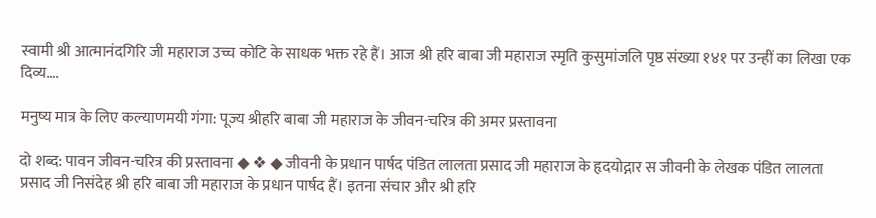स्वामी श्री आत्मानंदगिरि जी महाराज उच्च कोटि के साधक भक्त रहे हैं। आज श्री हरि बाबा जी महाराज स्मृति कुसुमांजलि पृष्ठ संख्या १४१ पर उन्हीं का लिखा एक दिव्य….

मनुष्य मात्र के लिए कल्याणमयी गंगा: पूज्य श्रीहरि बाबा जी महाराज के जीवन-चरित्र की अमर प्रस्तावना

दो शब्द: पावन जीवन-चरित्र की प्रस्तावना ◆ ❖ ◆ जीवनी के प्रधान पार्षद पंडित लालता प्रसाद जी महाराज के हृदयोद्गार स जीवनी के लेखक पंडित लालता प्रसाद जी निसंदेह श्री हरि बाबा जी महाराज के प्रधान पार्षद हैं। इतना संचार और श्री हरि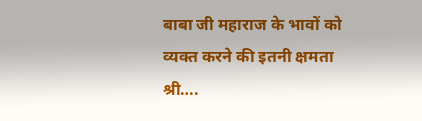बाबा जी महाराज के भावों को व्यक्त करने की इतनी क्षमता श्री….